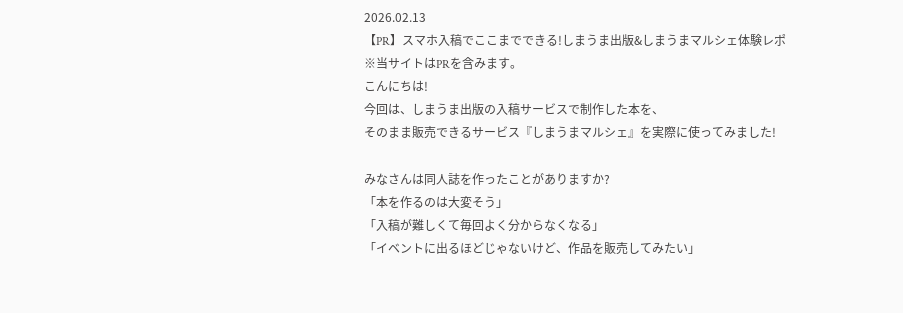2026.02.13
【PR】スマホ入稿でここまでできる!しまうま出版&しまうまマルシェ体験レポ
※当サイトはPRを含みます。
こんにちは!
今回は、しまうま出版の入稿サービスで制作した本を、
そのまま販売できるサービス『しまうまマルシェ』を実際に使ってみました!

みなさんは同人誌を作ったことがありますか?
「本を作るのは大変そう」
「入稿が難しくて毎回よく分からなくなる」
「イベントに出るほどじゃないけど、作品を販売してみたい」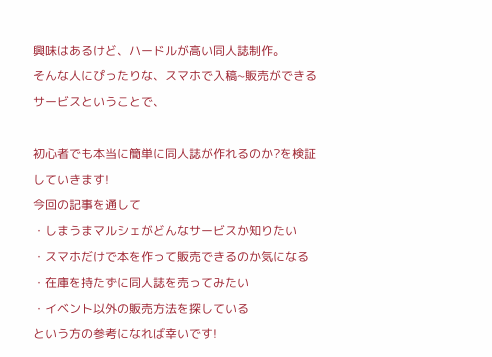興味はあるけど、ハードルが高い同人誌制作。
そんな人にぴったりな、スマホで入稿~販売ができるサービスということで、

初心者でも本当に簡単に同人誌が作れるのか?を検証していきます!
今回の記事を通して
・しまうまマルシェがどんなサービスか知りたい
・スマホだけで本を作って販売できるのか気になる
・在庫を持たずに同人誌を売ってみたい
・イベント以外の販売方法を探している
という方の参考になれば幸いです!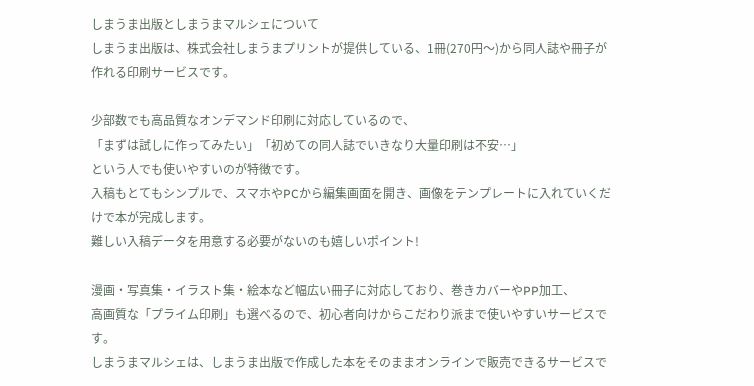しまうま出版としまうまマルシェについて
しまうま出版は、株式会社しまうまプリントが提供している、1冊(270円〜)から同人誌や冊子が作れる印刷サービスです。

少部数でも高品質なオンデマンド印刷に対応しているので、
「まずは試しに作ってみたい」「初めての同人誌でいきなり大量印刷は不安…」
という人でも使いやすいのが特徴です。
入稿もとてもシンプルで、スマホやPCから編集画面を開き、画像をテンプレートに入れていくだけで本が完成します。
難しい入稿データを用意する必要がないのも嬉しいポイント!

漫画・写真集・イラスト集・絵本など幅広い冊子に対応しており、巻きカバーやPP加工、
高画質な「プライム印刷」も選べるので、初心者向けからこだわり派まで使いやすいサービスです。
しまうまマルシェは、しまうま出版で作成した本をそのままオンラインで販売できるサービスで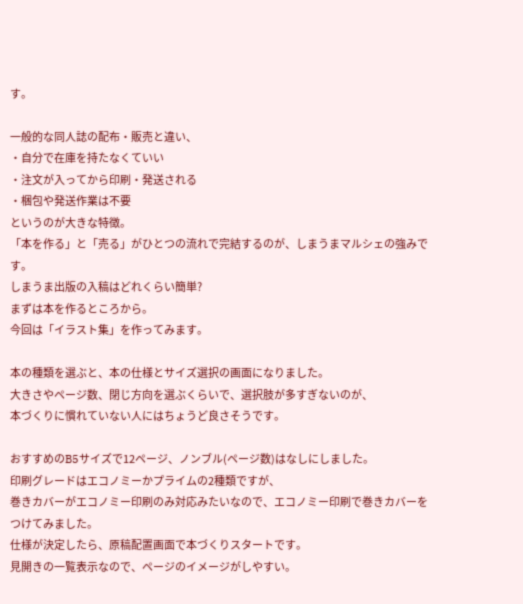す。

一般的な同人誌の配布・販売と違い、
・自分で在庫を持たなくていい
・注文が入ってから印刷・発送される
・梱包や発送作業は不要
というのが大きな特徴。
「本を作る」と「売る」がひとつの流れで完結するのが、しまうまマルシェの強みです。
しまうま出版の入稿はどれくらい簡単?
まずは本を作るところから。
今回は「イラスト集」を作ってみます。

本の種類を選ぶと、本の仕様とサイズ選択の画面になりました。
大きさやページ数、閉じ方向を選ぶくらいで、選択肢が多すぎないのが、
本づくりに慣れていない人にはちょうど良さそうです。

おすすめのB5サイズで12ページ、ノンブル(ページ数)はなしにしました。
印刷グレードはエコノミーかプライムの2種類ですが、
巻きカバーがエコノミー印刷のみ対応みたいなので、エコノミー印刷で巻きカバーをつけてみました。
仕様が決定したら、原稿配置画面で本づくりスタートです。
見開きの一覧表示なので、ページのイメージがしやすい。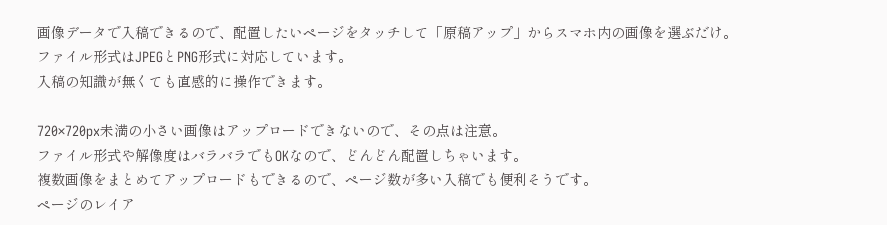画像データで入稿できるので、配置したいページをタッチして「原稿アップ」からスマホ内の画像を選ぶだけ。
ファイル形式はJPEGとPNG形式に対応しています。
入稿の知識が無くても直感的に操作できます。

720×720px未満の小さい画像はアップロードできないので、その点は注意。
ファイル形式や解像度はバラバラでもOKなので、どんどん配置しちゃいます。
複数画像をまとめてアップロードもできるので、ページ数が多い入稿でも便利そうです。
ページのレイア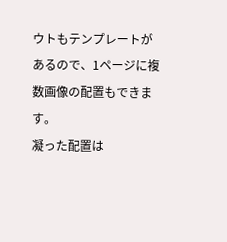ウトもテンプレートがあるので、1ページに複数画像の配置もできます。
凝った配置は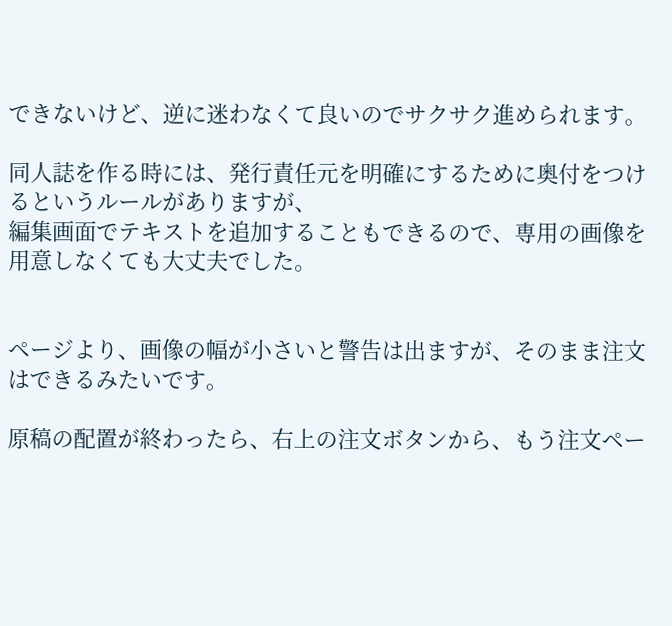できないけど、逆に迷わなくて良いのでサクサク進められます。

同人誌を作る時には、発行責任元を明確にするために奥付をつけるというルールがありますが、
編集画面でテキストを追加することもできるので、専用の画像を用意しなくても大丈夫でした。


ページより、画像の幅が小さいと警告は出ますが、そのまま注文はできるみたいです。

原稿の配置が終わったら、右上の注文ボタンから、もう注文ペー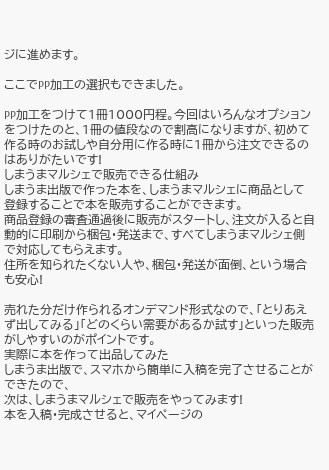ジに進めます。

ここでPP加工の選択もできました。

PP加工をつけて1冊1000円程。今回はいろんなオプションをつけたのと、1冊の値段なので割高になりますが、初めて作る時のお試しや自分用に作る時に1冊から注文できるのはありがたいです!
しまうまマルシェで販売できる仕組み
しまうま出版で作った本を、しまうまマルシェに商品として登録することで本を販売することができます。
商品登録の審査通過後に販売がスタートし、注文が入ると自動的に印刷から梱包・発送まで、すべてしまうまマルシェ側で対応してもらえます。
住所を知られたくない人や、梱包・発送が面倒、という場合も安心!

売れた分だけ作られるオンデマンド形式なので、「とりあえず出してみる」「どのくらい需要があるか試す」といった販売がしやすいのがポイントです。
実際に本を作って出品してみた
しまうま出版で、スマホから簡単に入稿を完了させることができたので、
次は、しまうまマルシェで販売をやってみます!
本を入稿・完成させると、マイページの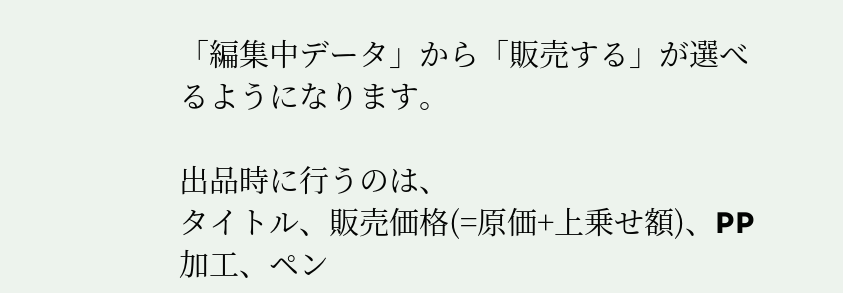「編集中データ」から「販売する」が選べるようになります。

出品時に行うのは、
タイトル、販売価格(=原価+上乗せ額)、PP加工、ペン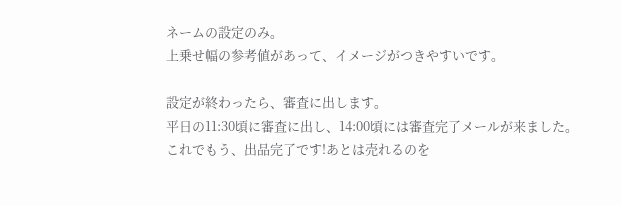ネームの設定のみ。
上乗せ幅の参考値があって、イメージがつきやすいです。

設定が終わったら、審査に出します。
平日の11:30頃に審査に出し、14:00頃には審査完了メールが来ました。
これでもう、出品完了です!あとは売れるのを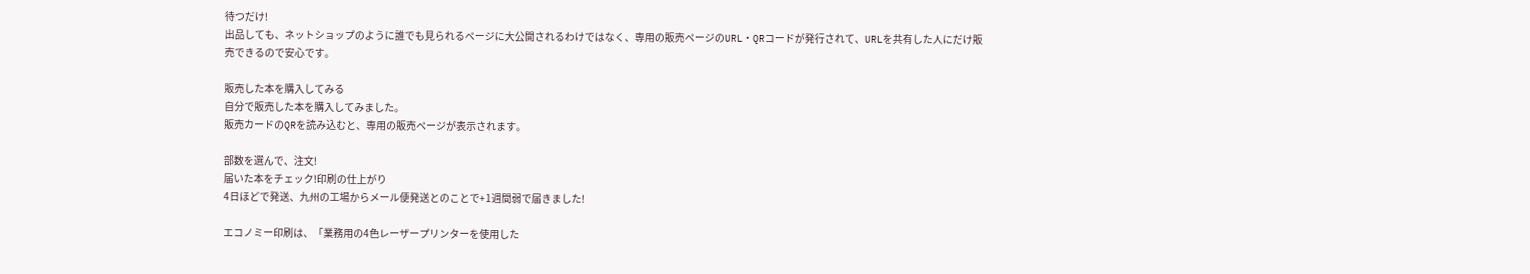待つだけ!
出品しても、ネットショップのように誰でも見られるページに大公開されるわけではなく、専用の販売ページのURL・QRコードが発行されて、URLを共有した人にだけ販売できるので安心です。

販売した本を購入してみる
自分で販売した本を購入してみました。
販売カードのQRを読み込むと、専用の販売ページが表示されます。

部数を選んで、注文!
届いた本をチェック!印刷の仕上がり
4日ほどで発送、九州の工場からメール便発送とのことで+1週間弱で届きました!

エコノミー印刷は、「業務用の4色レーザープリンターを使用した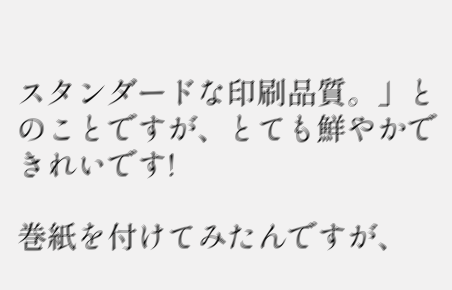スタンダードな印刷品質。」とのことですが、とても鮮やかできれいです!

巻紙を付けてみたんですが、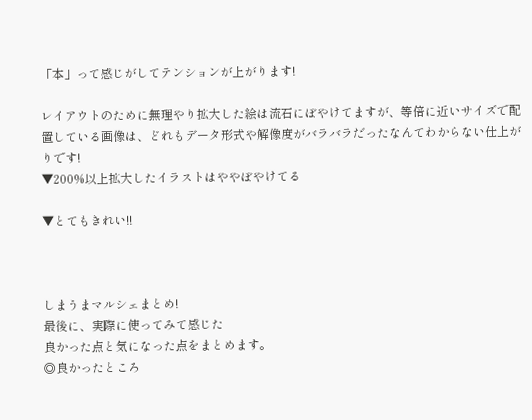「本」って感じがしてテンションが上がります!

レイアウトのために無理やり拡大した絵は流石にぼやけてますが、等倍に近いサイズで配置している画像は、どれもデータ形式や解像度がバラバラだったなんてわからない仕上がりです!
▼200%以上拡大したイラストはややぼやけてる

▼とてもきれい!!



しまうまマルシェまとめ!
最後に、実際に使ってみて感じた
良かった点と気になった点をまとめます。
◎良かったところ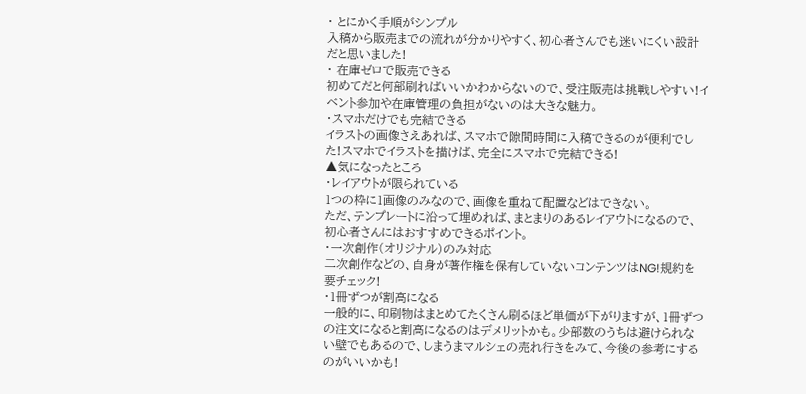・ とにかく手順がシンプル
入稿から販売までの流れが分かりやすく、初心者さんでも迷いにくい設計だと思いました!
・ 在庫ゼロで販売できる
初めてだと何部刷ればいいかわからないので、受注販売は挑戦しやすい!イベント参加や在庫管理の負担がないのは大きな魅力。
・スマホだけでも完結できる
イラストの画像さえあれば、スマホで隙間時間に入稿できるのが便利でした!スマホでイラストを描けば、完全にスマホで完結できる!
▲気になったところ
・レイアウトが限られている
1つの枠に1画像のみなので、画像を重ねて配置などはできない。
ただ、テンプレートに沿って埋めれば、まとまりのあるレイアウトになるので、初心者さんにはおすすめできるポイント。
・一次創作(オリジナル)のみ対応
二次創作などの、自身が著作権を保有していないコンテンツはNG!規約を要チェック!
・1冊ずつが割高になる
一般的に、印刷物はまとめてたくさん刷るほど単価が下がりますが、1冊ずつの注文になると割高になるのはデメリットかも。少部数のうちは避けられない壁でもあるので、しまうまマルシェの売れ行きをみて、今後の参考にするのがいいかも!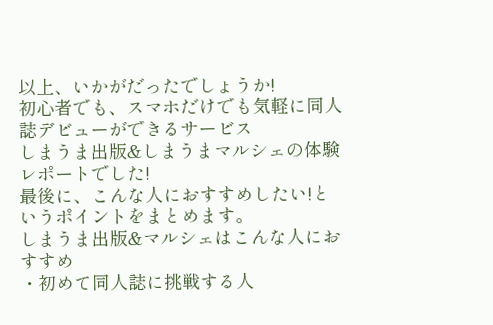以上、いかがだったでしょうか!
初心者でも、スマホだけでも気軽に同人誌デビューができるサービス
しまうま出版&しまうまマルシェの体験レポートでした!
最後に、こんな人におすすめしたい!というポイントをまとめます。
しまうま出版&マルシェはこんな人におすすめ
・初めて同人誌に挑戦する人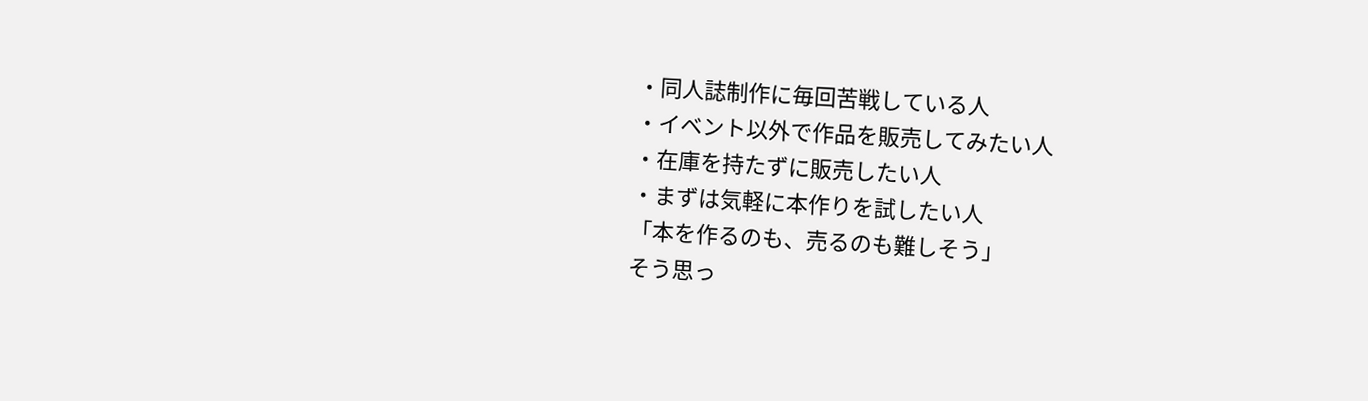・同人誌制作に毎回苦戦している人
・イベント以外で作品を販売してみたい人
・在庫を持たずに販売したい人
・まずは気軽に本作りを試したい人
「本を作るのも、売るのも難しそう」
そう思っ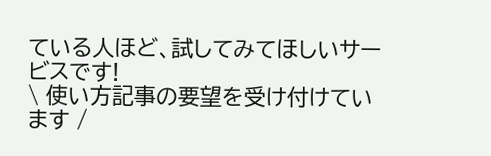ている人ほど、試してみてほしいサービスです!
\ 使い方記事の要望を受け付けています /